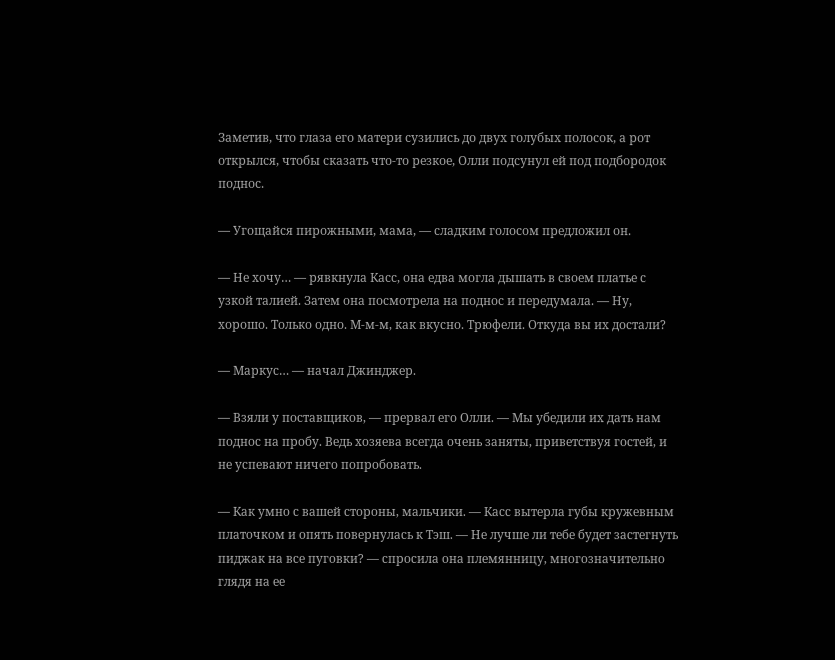Заметив, что глаза его матери сузились до двух голубых полосок, а рот открылся, чтобы сказать что-то резкое, Олли подсунул ей под подбородок поднос.

— Угощайся пирожными, мама, — сладким голосом предложил он.

— Не хочу… — рявкнула Касс, она едва могла дышать в своем платье с узкой талией. Затем она посмотрела на поднос и передумала. — Ну, хорошо. Только одно. М-м-м, как вкусно. Трюфели. Откуда вы их достали?

— Маркус… — начал Джинджер.

— Взяли у поставщиков, — прервал его Олли. — Мы убедили их дать нам поднос на пробу. Ведь хозяева всегда очень заняты, приветствуя гостей, и не успевают ничего попробовать.

— Как умно с вашей стороны, мальчики. — Касс вытерла губы кружевным платочком и опять повернулась к Тэш. — Не лучше ли тебе будет застегнуть пиджак на все пуговки? — спросила она племянницу, многозначительно глядя на ее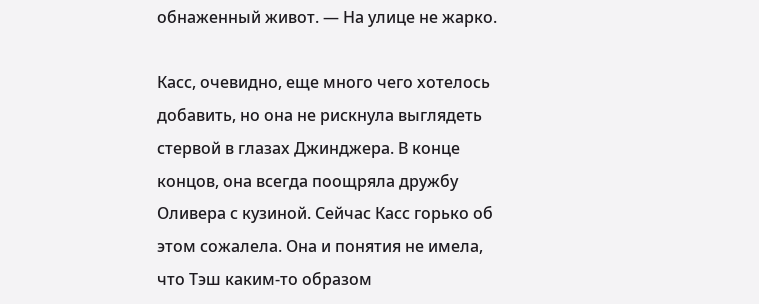обнаженный живот. — На улице не жарко.

Касс, очевидно, еще много чего хотелось добавить, но она не рискнула выглядеть стервой в глазах Джинджера. В конце концов, она всегда поощряла дружбу Оливера с кузиной. Сейчас Касс горько об этом сожалела. Она и понятия не имела, что Тэш каким-то образом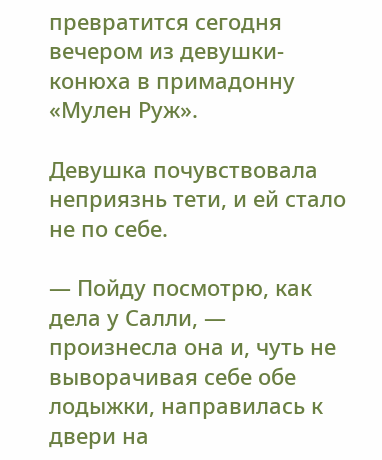превратится сегодня вечером из девушки-конюха в примадонну «Мулен Руж».

Девушка почувствовала неприязнь тети, и ей стало не по себе.

— Пойду посмотрю, как дела у Салли, — произнесла она и, чуть не выворачивая себе обе лодыжки, направилась к двери на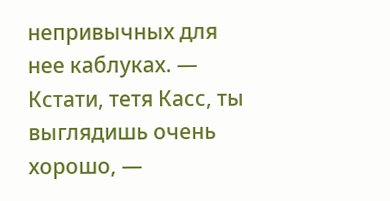непривычных для нее каблуках. — Кстати, тетя Касс, ты выглядишь очень хорошо, —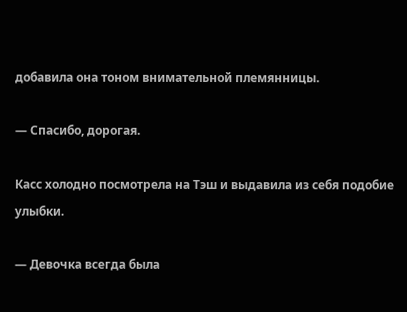добавила она тоном внимательной племянницы.

— Спасибо, дорогая.

Касс холодно посмотрела на Тэш и выдавила из себя подобие улыбки.

— Девочка всегда была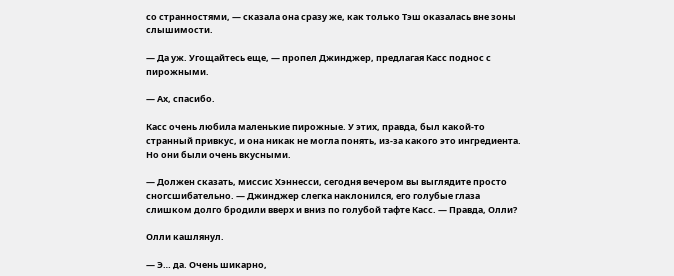со странностями, — сказала она сразу же, как только Тэш оказалась вне зоны слышимости.

— Да уж. Угощайтесь еще, — пропел Джинджер, предлагая Касс поднос с пирожными.

— Ах, спасибо.

Касс очень любила маленькие пирожные. У этих, правда, был какой-то странный привкус, и она никак не могла понять, из-за какого это ингредиента. Но они были очень вкусными.

— Должен сказать, миссис Хэннесси, сегодня вечером вы выглядите просто сногсшибательно. — Джинджер слегка наклонился, его голубые глаза слишком долго бродили вверх и вниз по голубой тафте Касс. — Правда, Олли?

Олли кашлянул.

— Э… да. Очень шикарно,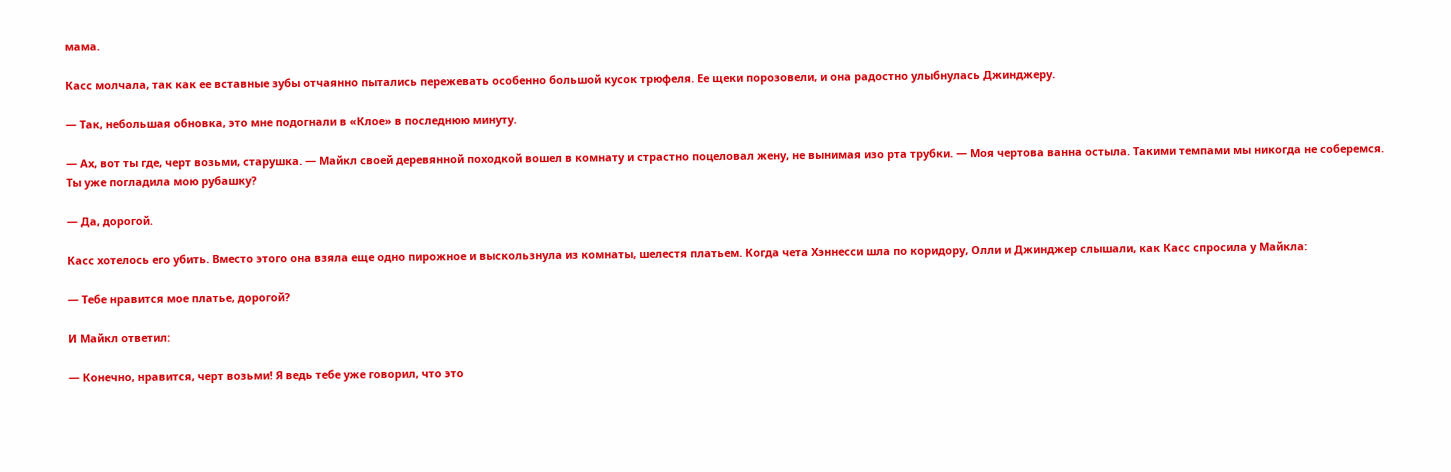мама.

Касс молчала, так как ее вставные зубы отчаянно пытались пережевать особенно большой кусок трюфеля. Ее щеки порозовели, и она радостно улыбнулась Джинджеру.

— Так, небольшая обновка, это мне подогнали в «Клое» в последнюю минуту.

— Ах, вот ты где, черт возьми, старушка. — Майкл своей деревянной походкой вошел в комнату и страстно поцеловал жену, не вынимая изо рта трубки. — Моя чертова ванна остыла. Такими темпами мы никогда не соберемся. Ты уже погладила мою рубашку?

— Да, дорогой.

Касс хотелось его убить. Вместо этого она взяла еще одно пирожное и выскользнула из комнаты, шелестя платьем. Когда чета Хэннесси шла по коридору, Олли и Джинджер слышали, как Касс спросила у Майкла:

— Тебе нравится мое платье, дорогой?

И Майкл ответил:

— Конечно, нравится, черт возьми! Я ведь тебе уже говорил, что это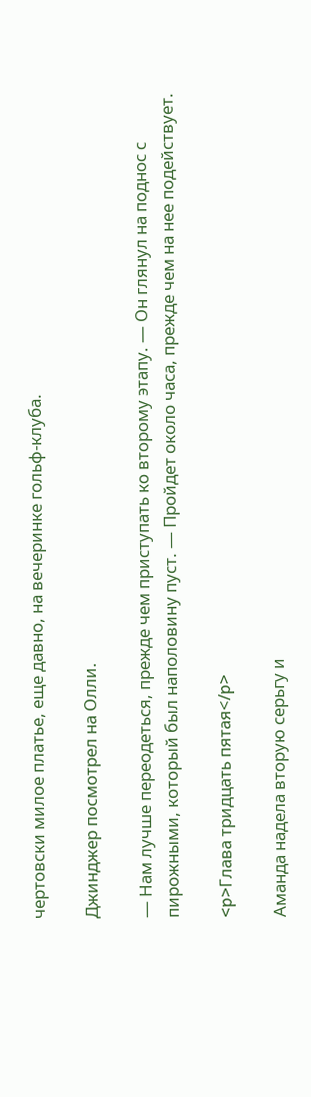чертовски милое платье, еще давно, на вечеринке гольф-клуба.

Джинджер посмотрел на Олли.

— Нам лучше переодеться, прежде чем приступать ко второму этапу. — Он глянул на поднос с пирожными, который был наполовину пуст. — Пройдет около часа, прежде чем на нее подействует.

<p>Глава тридцать пятая</p>

Аманда надела вторую серьгу и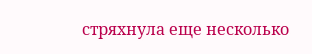стряхнула еще несколько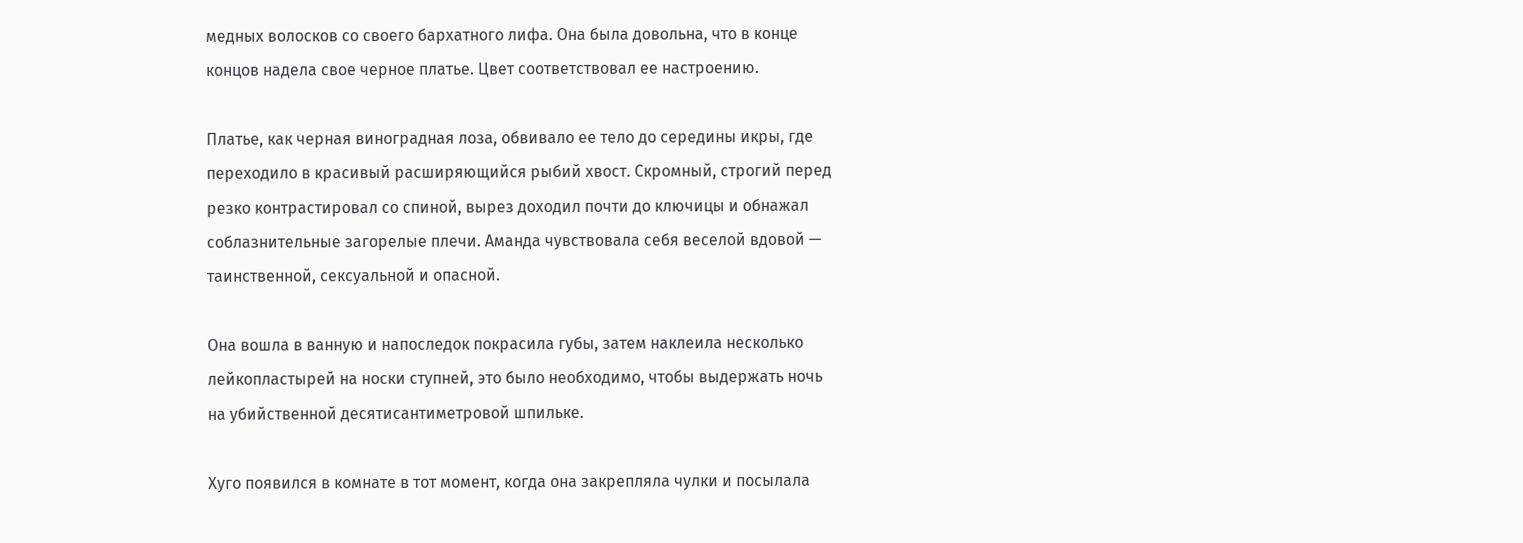медных волосков со своего бархатного лифа. Она была довольна, что в конце концов надела свое черное платье. Цвет соответствовал ее настроению.

Платье, как черная виноградная лоза, обвивало ее тело до середины икры, где переходило в красивый расширяющийся рыбий хвост. Скромный, строгий перед резко контрастировал со спиной, вырез доходил почти до ключицы и обнажал соблазнительные загорелые плечи. Аманда чувствовала себя веселой вдовой — таинственной, сексуальной и опасной.

Она вошла в ванную и напоследок покрасила губы, затем наклеила несколько лейкопластырей на носки ступней, это было необходимо, чтобы выдержать ночь на убийственной десятисантиметровой шпильке.

Хуго появился в комнате в тот момент, когда она закрепляла чулки и посылала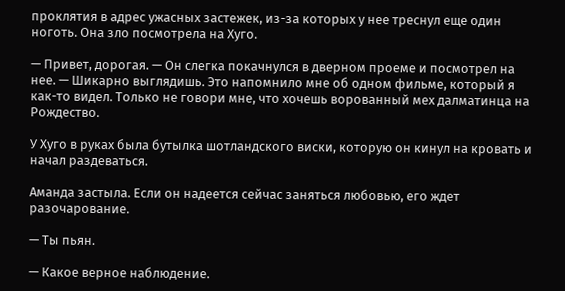проклятия в адрес ужасных застежек, из-за которых у нее треснул еще один ноготь. Она зло посмотрела на Хуго.

— Привет, дорогая. — Он слегка покачнулся в дверном проеме и посмотрел на нее. — Шикарно выглядишь. Это напомнило мне об одном фильме, который я как-то видел. Только не говори мне, что хочешь ворованный мех далматинца на Рождество.

У Хуго в руках была бутылка шотландского виски, которую он кинул на кровать и начал раздеваться.

Аманда застыла. Если он надеется сейчас заняться любовью, его ждет разочарование.

— Ты пьян.

— Какое верное наблюдение.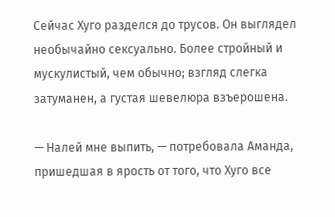Сейчас Хуго разделся до трусов. Он выглядел необычайно сексуально. Более стройный и мускулистый, чем обычно; взгляд слегка затуманен, а густая шевелюра взъерошена.

— Налей мне выпить, — потребовала Аманда, пришедшая в ярость от того, что Хуго все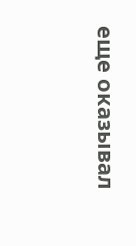еще оказывал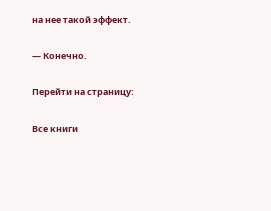на нее такой эффект.

— Конечно.

Перейти на страницу:

Все книги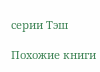серии Тэш

Похожие книги